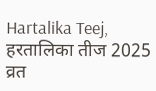Hartalika Teej, हरतालिका तीज 2025 व्रत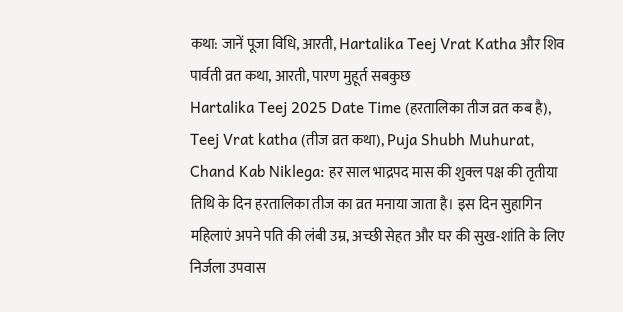कथा: जानें पूजा विधि, आरती, Hartalika Teej Vrat Katha और शिव पार्वती व्रत कथा, आरती, पारण मुहूर्त सबकुछ
Hartalika Teej 2025 Date Time (हरतालिका तीज व्रत कब है), Teej Vrat katha (तीज व्रत कथा), Puja Shubh Muhurat, Chand Kab Niklega: हर साल भाद्रपद मास की शुक्ल पक्ष की तृतीया तिथि के दिन हरतालिका तीज का व्रत मनाया जाता है। इस दिन सुहागिन महिलाएं अपने पति की लंबी उम्र, अच्छी सेहत और घर की सुख-शांति के लिए निर्जला उपवास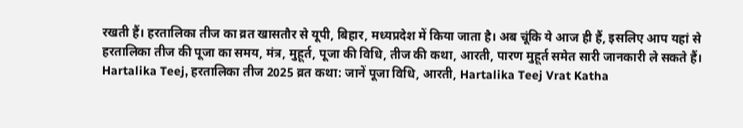रखती हैं। हरतालिका तीज का व्रत खासतौर से यूपी, बिहार, मध्यप्रदेश में किया जाता है। अब चूंकि ये आज ही हैं, इसलिए आप यहां से हरतालिका तीज की पूजा का समय, मंत्र, मुहूर्त, पूजा की विधि, तीज की कथा, आरती, पारण मुहूर्त समेत सारी जानकारी ले सकते हैं।
Hartalika Teej, हरतालिका तीज 2025 व्रत कथा: जानें पूजा विधि, आरती, Hartalika Teej Vrat Katha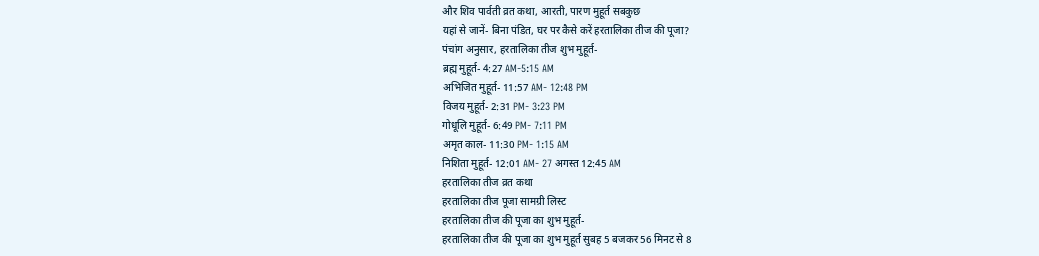और शिव पार्वती व्रत कथा, आरती, पारण मुहूर्त सबकुछ
यहां से जानें- बिना पंडित, घर पर कैसे करें हरतालिका तीज की पूजा?
पंचांग अनुसार, हरतालिका तीज शुभ मुहूर्त-
ब्रह्म मुहूर्त- 4:27 AM-5:15 AM
अभिजित मुहूर्त- 11:57 AM- 12:48 PM
विजय मुहूर्त- 2:31 PM- 3:23 PM
गोधूलि मुहूर्त- 6:49 PM- 7:11 PM
अमृत काल- 11:30 PM- 1:15 AM
निशिता मुहूर्त- 12:01 AM- 27 अगस्त 12:45 AM
हरतालिका तीज व्रत कथा
हरतालिका तीज पूजा सामग्री लिस्ट
हरतालिका तीज की पूजा का शुभ मुहूर्त-
हरतालिका तीज की पूजा का शुभ मुहूर्त सुबह 5 बजकर 56 मिनट से 8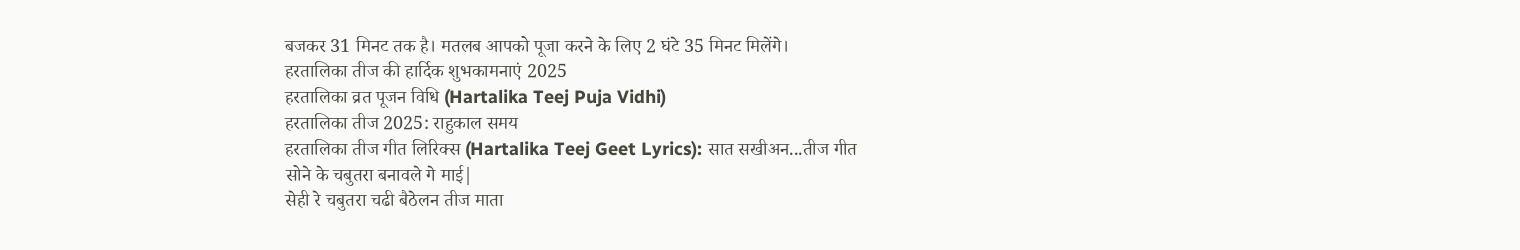बजकर 31 मिनट तक है। मतलब आपको पूजा करने के लिए 2 घंटे 35 मिनट मिलेंगे।
हरतालिका तीज की हार्दिक शुभकामनाएं 2025
हरतालिका व्रत पूजन विधि (Hartalika Teej Puja Vidhi)
हरतालिका तीज 2025: राहुकाल समय
हरतालिका तीज गीत लिरिक्स (Hartalika Teej Geet Lyrics): सात सखीअन...तीज गीत
सोने के चबुतरा बनावले गे माई|
सेही रे चबुतरा चढी बैठेलन तीज माता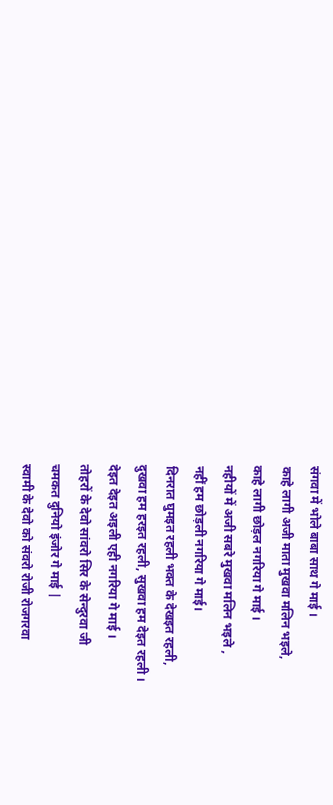संगवा में भोले बाबा साथ गे माई ।
काहे लागी अजी माता मुखवा मलिन भइले,
काहे लागी छोड़ल नगरिया गे माई ।
नहीयों में अजी सबरे मुखवा मलिन भइले ,
नहीं हम छोड़ली नगरिया गे माई।
दिनरात घुमइत रहली भक्त के देखइत रहली,
दुखवा हम हरइत रहली, सुखवा हम देइत रहली ।
देइत देइत अइली एही नगरिया गे माई ।
तोहरों के देवो सांवरो सिर के सेन्दुरवा जी
चमकत दुनियो इंजोर गे माई |
स्वामी के देवो को संवरो रोजी रोजगरवा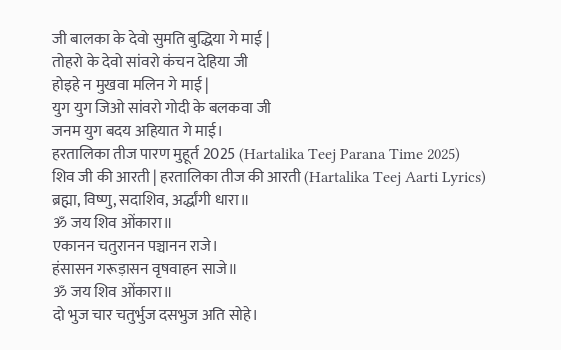जी बालका के देवो सुमति बुद्धिया गे माई |
तोहरो के देवो सांवरो कंचन देहिया जी
होइहे न मुखवा मलिन गे माई |
युग युग जिओ सांवरो गोदी के बलकवा जी
जनम युग बदय अहियात गे माई।
हरतालिका तीज पारण मुहूर्त 2025 (Hartalika Teej Parana Time 2025)
शिव जी की आरती | हरतालिका तीज की आरती (Hartalika Teej Aarti Lyrics)
ब्रह्मा, विष्णु, सदाशिव, अर्द्धांगी धारा॥
ॐ जय शिव ओंकारा॥
एकानन चतुरानन पञ्चानन राजे।
हंसासन गरूड़ासन वृषवाहन साजे॥
ॐ जय शिव ओंकारा॥
दो भुज चार चतुर्भुज दसभुज अति सोहे।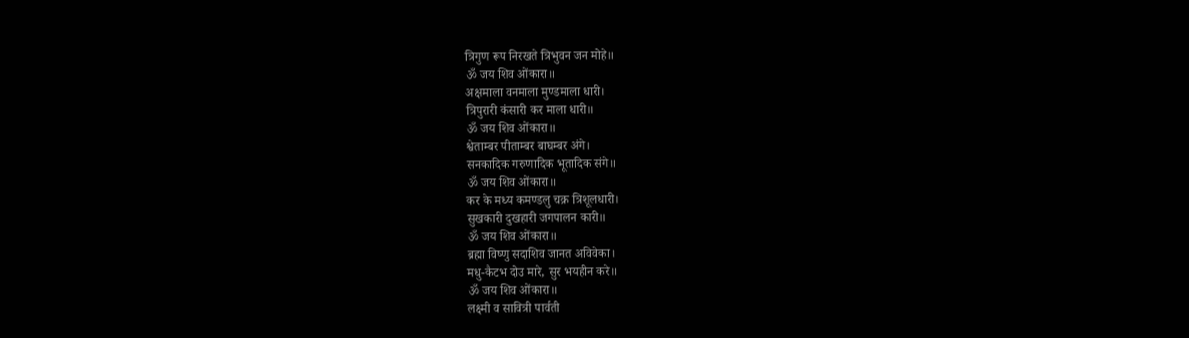त्रिगुण रूप निरखते त्रिभुवन जन मोहे॥
ॐ जय शिव ओंकारा॥
अक्षमाला वनमाला मुण्डमाला धारी।
त्रिपुरारी कंसारी कर माला धारी॥
ॐ जय शिव ओंकारा॥
श्वेताम्बर पीताम्बर बाघम्बर अंगे।
सनकादिक गरुणादिक भूतादिक संगे॥
ॐ जय शिव ओंकारा॥
कर के मध्य कमण्डलु चक्र त्रिशूलधारी।
सुखकारी दुखहारी जगपालन कारी॥
ॐ जय शिव ओंकारा॥
ब्रह्मा विष्णु सदाशिव जानत अविवेका।
मधु-कैटभ दोउ मारे, सुर भयहीन करे॥
ॐ जय शिव ओंकारा॥
लक्ष्मी व सावित्री पार्वती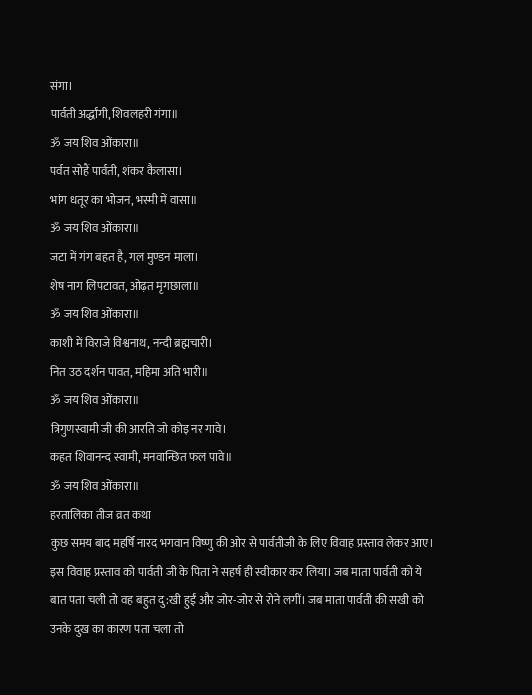संगा।
पार्वती अर्द्धांगी, शिवलहरी गंगा॥
ॐ जय शिव ओंकारा॥
पर्वत सोहैं पार्वती, शंकर कैलासा।
भांग धतूर का भोजन, भस्मी में वासा॥
ॐ जय शिव ओंकारा॥
जटा में गंग बहत है, गल मुण्डन माला।
शेष नाग लिपटावत, ओढ़त मृगछाला॥
ॐ जय शिव ओंकारा॥
काशी में विराजे विश्वनाथ, नन्दी ब्रह्मचारी।
नित उठ दर्शन पावत, महिमा अति भारी॥
ॐ जय शिव ओंकारा॥
त्रिगुणस्वामी जी की आरति जो कोइ नर गावे।
कहत शिवानन्द स्वामी, मनवान्छित फल पावे॥
ॐ जय शिव ओंकारा॥
हरतालिका तीज व्रत कथा
कुछ समय बाद महर्षि नारद भगवान विष्णु की ओर से पार्वतीजी के लिए विवाह प्रस्ताव लेकर आए। इस विवाह प्रस्ताव को पार्वती जी के पिता ने सहर्ष ही स्वीकार कर लिया। जब माता पार्वती को ये बात पता चली तो वह बहुत दु:खी हुईं और जोर-जोर से रोने लगीं। जब माता पार्वती की सखी को उनके दुख का कारण पता चला तो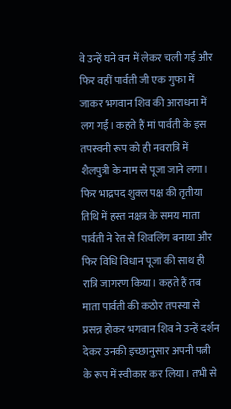वे उन्हें घने वन में लेकर चली गईं और फिर वहीं पार्वती जी एक गुफा में जाकर भगवान शिव की आराधना में लग गईं। कहते हैं मां पार्वती के इस तपस्वनी रूप को ही नवरात्रि में शैलपुत्री के नाम से पूजा जाने लगा।
फिर भाद्रपद शुक्ल पक्ष की तृतीया तिथि में हस्त नक्षत्र के समय माता पार्वती ने रेत से शिवलिंग बनाया और फिर विधि विधान पूजा की साथ ही रात्रि जागरण किया। कहते हैं तब माता पार्वती की कठोर तपस्या से प्रसन्न होकर भगवान शिव ने उन्हें दर्शन देकर उनकी इच्छानुसार अपनी पत्नी के रूप में स्वीकार कर लिया। तभी से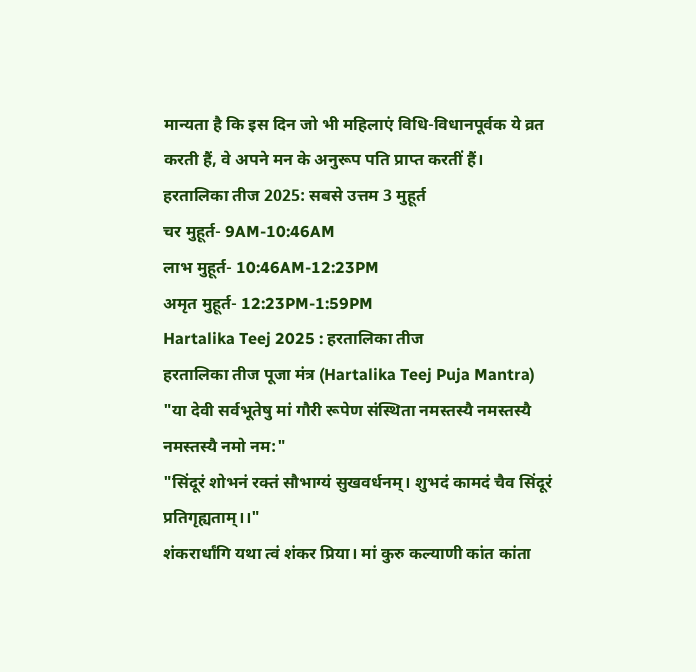मान्यता है कि इस दिन जो भी महिलाएं विधि-विधानपूर्वक ये व्रत करती हैं, वे अपने मन के अनुरूप पति प्राप्त करतीं हैं।
हरतालिका तीज 2025: सबसे उत्तम 3 मुहूर्त
चर मुहूर्त- 9AM-10:46AM
लाभ मुहूर्त- 10:46AM-12:23PM
अमृत मुहूर्त- 12:23PM-1:59PM
Hartalika Teej 2025 : हरतालिका तीज
हरतालिका तीज पूजा मंत्र (Hartalika Teej Puja Mantra)
"या देवी सर्वभूतेषु मां गौरी रूपेण संस्थिता नमस्तस्यै नमस्तस्यै नमस्तस्यै नमो नम:"
"सिंदूरं शोभनं रक्तं सौभाग्यं सुखवर्धनम्। शुभदं कामदं चैव सिंदूरं प्रतिगृह्यताम्।।"
शंकरार्धांगि यथा त्वं शंकर प्रिया। मां कुरु कल्याणी कांत कांता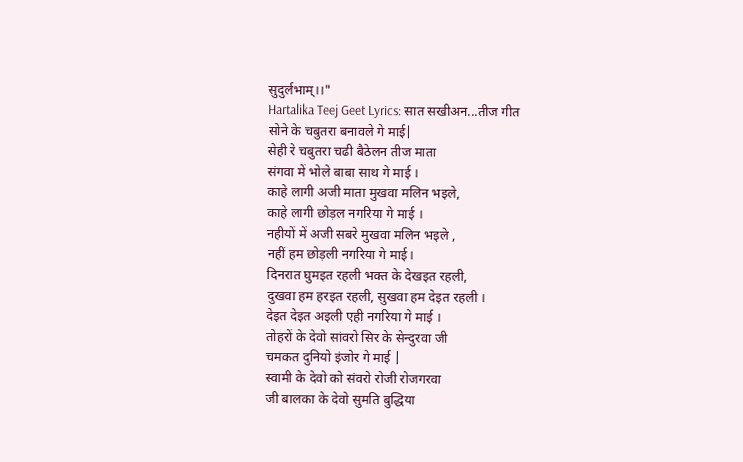सुदुर्लभाम्।।"
Hartalika Teej Geet Lyrics: सात सखीअन...तीज गीत
सोने के चबुतरा बनावले गे माई|
सेही रे चबुतरा चढी बैठेलन तीज माता
संगवा में भोले बाबा साथ गे माई ।
काहे लागी अजी माता मुखवा मलिन भइले,
काहे लागी छोड़ल नगरिया गे माई ।
नहीयों में अजी सबरे मुखवा मलिन भइले ,
नहीं हम छोड़ली नगरिया गे माई।
दिनरात घुमइत रहली भक्त के देखइत रहली,
दुखवा हम हरइत रहली, सुखवा हम देइत रहली ।
देइत देइत अइली एही नगरिया गे माई ।
तोहरों के देवो सांवरो सिर के सेन्दुरवा जी
चमकत दुनियो इंजोर गे माई |
स्वामी के देवो को संवरो रोजी रोजगरवा
जी बालका के देवो सुमति बुद्धिया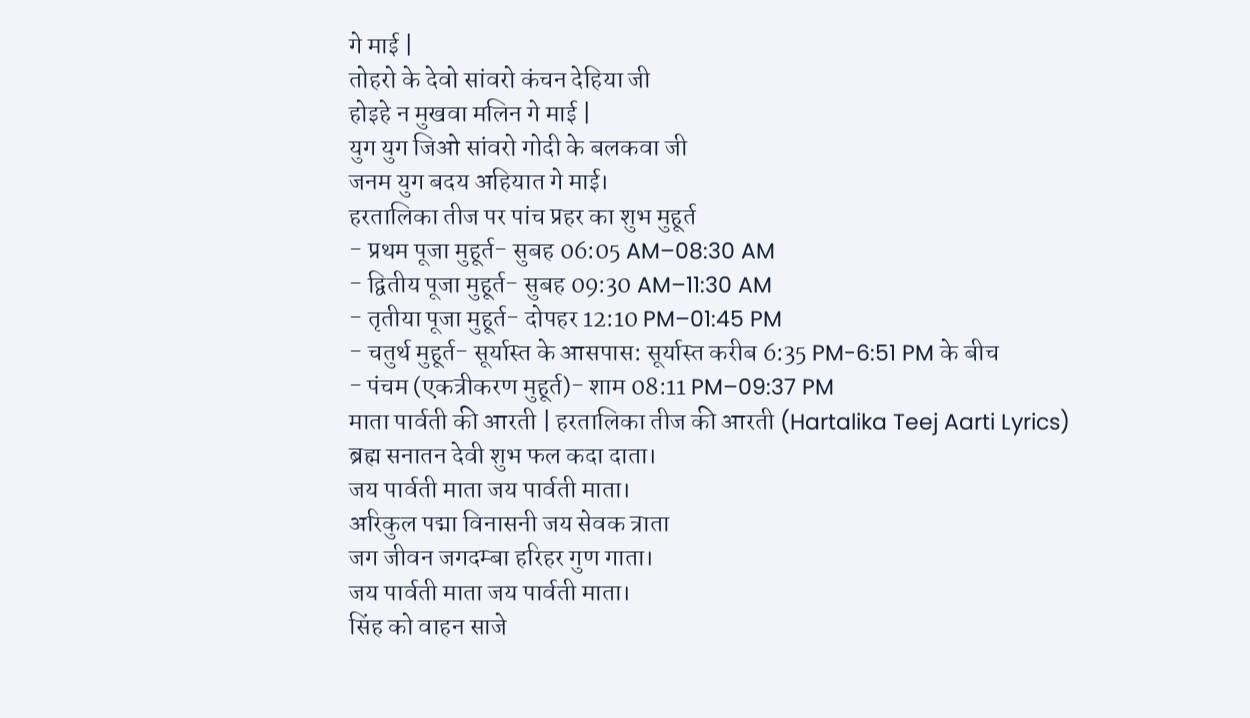गे माई |
तोहरो के देवो सांवरो कंचन देहिया जी
होइहे न मुखवा मलिन गे माई |
युग युग जिओ सांवरो गोदी के बलकवा जी
जनम युग बदय अहियात गे माई।
हरतालिका तीज पर पांच प्रहर का शुभ मुहूर्त
- प्रथम पूजा मुहूर्त- सुबह 06:05 AM–08:30 AM
- द्वितीय पूजा मुहूर्त- सुबह 09:30 AM–11:30 AM
- तृतीया पूजा मुहूर्त- दोपहर 12:10 PM–01:45 PM
- चतुर्थ मुहूर्त- सूर्यास्त के आसपास: सूर्यास्त करीब 6:35 PM-6:51 PM के बीच
- पंचम (एकत्रीकरण मुहूर्त)- शाम 08:11 PM–09:37 PM
माता पार्वती की आरती | हरतालिका तीज की आरती (Hartalika Teej Aarti Lyrics)
ब्रह्म सनातन देवी शुभ फल कदा दाता।
जय पार्वती माता जय पार्वती माता।
अरिकुल पद्मा विनासनी जय सेवक त्राता
जग जीवन जगदम्बा हरिहर गुण गाता।
जय पार्वती माता जय पार्वती माता।
सिंह को वाहन साजे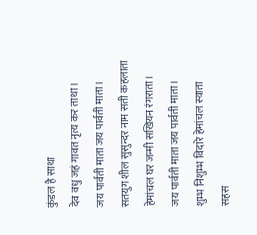कुंडल है साथा
देव वधु जहं गावत नृत्य कर ताथा।
जय पार्वती माता जय पार्वती माता।
सतयुग शील सुसुन्दर नाम सती कहलाता
हेमांचल घर जन्मी सखियन रंगराता।
जय पार्वती माता जय पार्वती माता।
शुम्भ निशुम्भ विदारे हेमांचल स्याता
सहस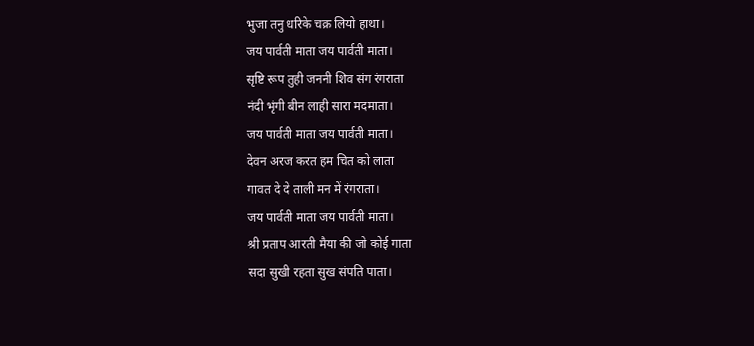भुजा तनु धरिके चक्र लियो हाथा।
जय पार्वती माता जय पार्वती माता।
सृष्टि रूप तुही जननी शिव संग रंगराता
नंदी भृंगी बीन लाही सारा मदमाता।
जय पार्वती माता जय पार्वती माता।
देवन अरज करत हम चित को लाता
गावत दे दे ताली मन में रंगराता।
जय पार्वती माता जय पार्वती माता।
श्री प्रताप आरती मैया की जो कोई गाता
सदा सुखी रहता सुख संपति पाता।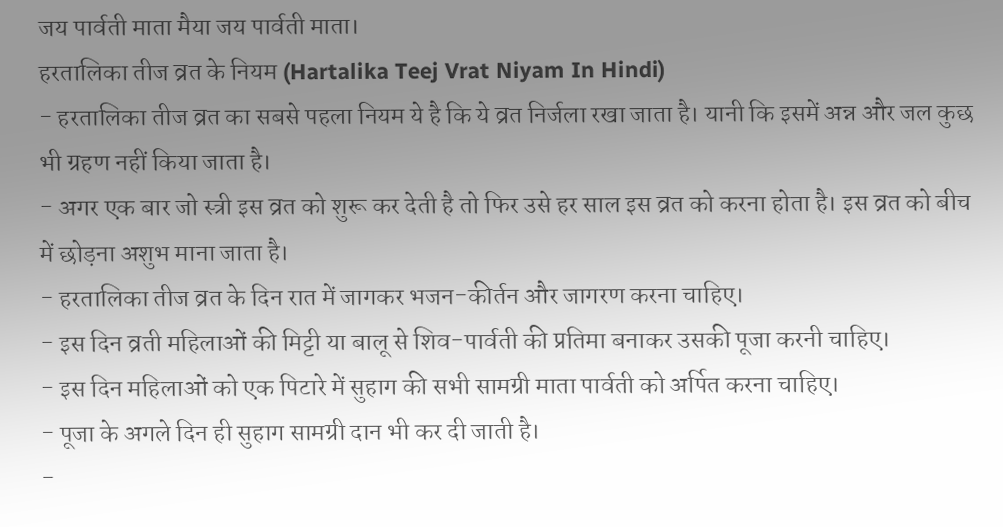जय पार्वती माता मैया जय पार्वती माता।
हरतालिका तीज व्रत के नियम (Hartalika Teej Vrat Niyam In Hindi)
- हरतालिका तीज व्रत का सबसे पहला नियम ये है कि ये व्रत निर्जला रखा जाता है। यानी कि इसमें अन्न और जल कुछ भी ग्रहण नहीं किया जाता है।
- अगर एक बार जो स्त्री इस व्रत को शुरू कर देती है तो फिर उसे हर साल इस व्रत को करना होता है। इस व्रत को बीच में छोड़ना अशुभ माना जाता है।
- हरतालिका तीज व्रत के दिन रात में जागकर भजन-कीर्तन और जागरण करना चाहिए।
- इस दिन व्रती महिलाओं की मिट्टी या बालू से शिव-पार्वती की प्रतिमा बनाकर उसकी पूजा करनी चाहिए।
- इस दिन महिलाओं को एक पिटारे में सुहाग की सभी सामग्री माता पार्वती को अर्पित करना चाहिए।
- पूजा के अगले दिन ही सुहाग सामग्री दान भी कर दी जाती है।
-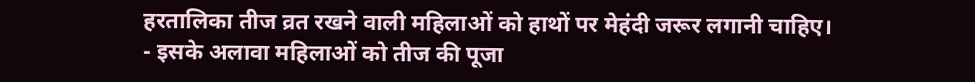हरतालिका तीज व्रत रखने वाली महिलाओं को हाथों पर मेहंदी जरूर लगानी चाहिए।
- इसके अलावा महिलाओं को तीज की पूजा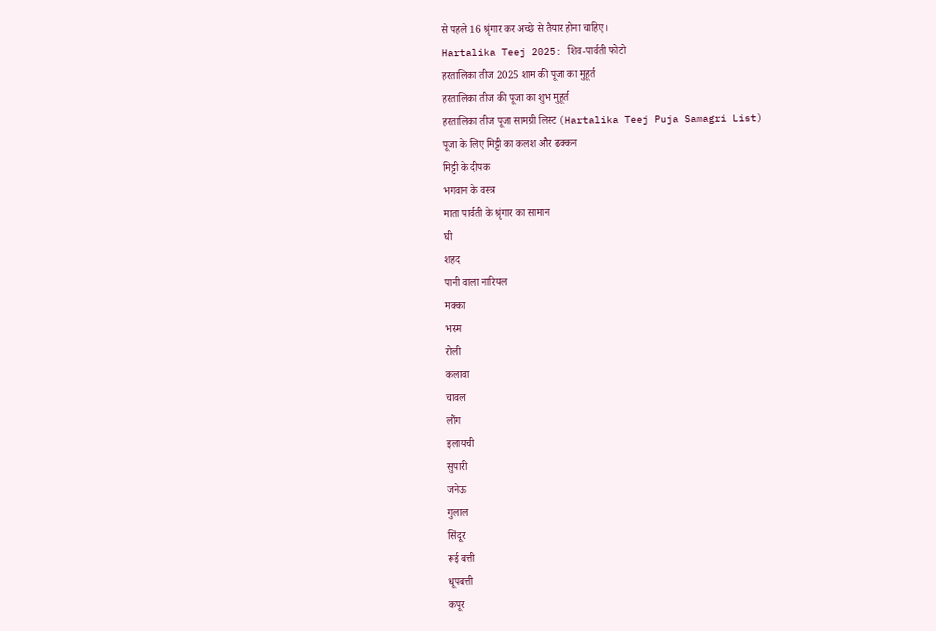से पहले 16 श्रृंगार कर अच्छे से तैयार होना चाहिए।
Hartalika Teej 2025: शिव-पार्वती फोटो
हरतालिका तीज 2025 शाम की पूजा का मुहूर्त
हरतालिका तीज की पूजा का शुभ मुहूर्त
हरतालिका तीज पूजा सामग्री लिस्ट (Hartalika Teej Puja Samagri List)
पूजा के लिए मिट्टी का कलश और ढक्कन
मिट्टी के दीपक
भगवान के वस्त्र
माता पार्वती के श्रृंगार का सामान
घी
शहद
पानी वाला नारियल
मक्का
भस्म
रोली
कलावा
चावल
लौंग
इलायची
सुपारी
जनेऊ
गुलाल
सिंदूर
रूई बत्ती
धूपबत्ती
कपूर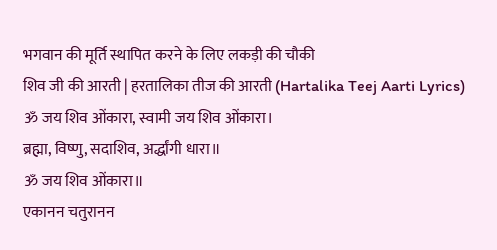भगवान की मूर्ति स्थापित करने के लिए लकड़ी की चौकी
शिव जी की आरती | हरतालिका तीज की आरती (Hartalika Teej Aarti Lyrics)
ॐ जय शिव ओंकारा, स्वामी जय शिव ओंकारा।
ब्रह्मा, विष्णु, सदाशिव, अर्द्धांगी धारा॥
ॐ जय शिव ओंकारा॥
एकानन चतुरानन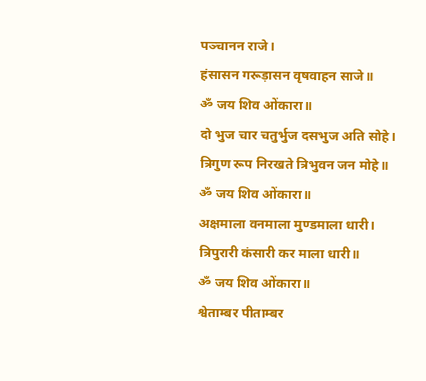पञ्चानन राजे।
हंसासन गरूड़ासन वृषवाहन साजे॥
ॐ जय शिव ओंकारा॥
दो भुज चार चतुर्भुज दसभुज अति सोहे।
त्रिगुण रूप निरखते त्रिभुवन जन मोहे॥
ॐ जय शिव ओंकारा॥
अक्षमाला वनमाला मुण्डमाला धारी।
त्रिपुरारी कंसारी कर माला धारी॥
ॐ जय शिव ओंकारा॥
श्वेताम्बर पीताम्बर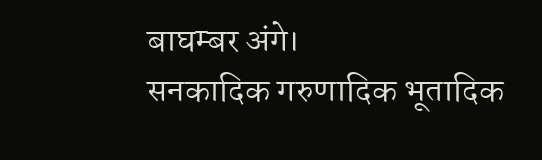बाघम्बर अंगे।
सनकादिक गरुणादिक भूतादिक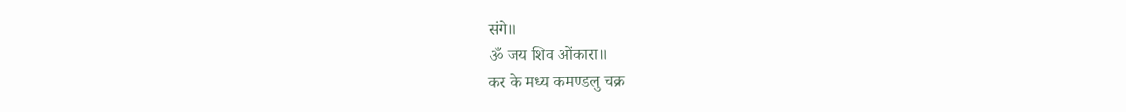संगे॥
ॐ जय शिव ओंकारा॥
कर के मध्य कमण्डलु चक्र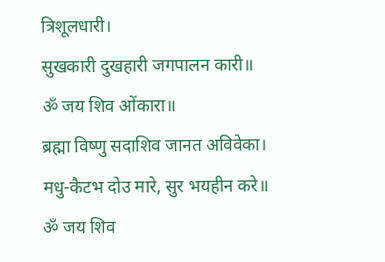त्रिशूलधारी।
सुखकारी दुखहारी जगपालन कारी॥
ॐ जय शिव ओंकारा॥
ब्रह्मा विष्णु सदाशिव जानत अविवेका।
मधु-कैटभ दोउ मारे, सुर भयहीन करे॥
ॐ जय शिव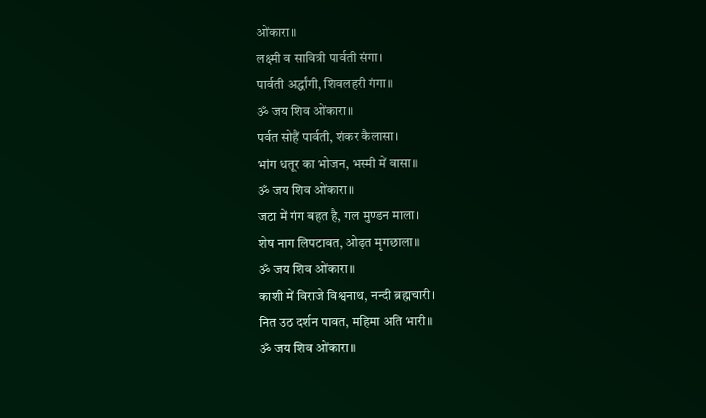ओंकारा॥
लक्ष्मी व सावित्री पार्वती संगा।
पार्वती अर्द्धांगी, शिवलहरी गंगा॥
ॐ जय शिव ओंकारा॥
पर्वत सोहैं पार्वती, शंकर कैलासा।
भांग धतूर का भोजन, भस्मी में वासा॥
ॐ जय शिव ओंकारा॥
जटा में गंग बहत है, गल मुण्डन माला।
शेष नाग लिपटावत, ओढ़त मृगछाला॥
ॐ जय शिव ओंकारा॥
काशी में विराजे विश्वनाथ, नन्दी ब्रह्मचारी।
नित उठ दर्शन पावत, महिमा अति भारी॥
ॐ जय शिव ओंकारा॥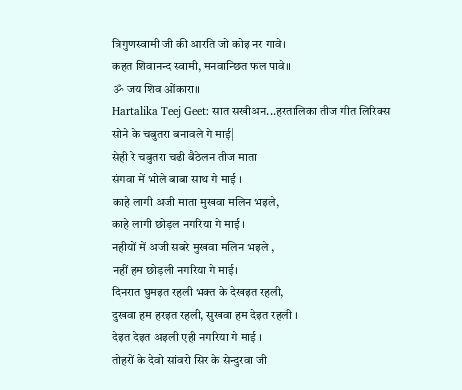त्रिगुणस्वामी जी की आरति जो कोइ नर गावे।
कहत शिवानन्द स्वामी, मनवान्छित फल पावे॥
ॐ जय शिव ओंकारा॥
Hartalika Teej Geet: सात सखीअन...हरतालिका तीज गीत लिरिक्स
सोने के चबुतरा बनावले गे माई|
सेही रे चबुतरा चढी बैठेलन तीज माता
संगवा में भोले बाबा साथ गे माई ।
काहे लागी अजी माता मुखवा मलिन भइले,
काहे लागी छोड़ल नगरिया गे माई ।
नहीयों में अजी सबरे मुखवा मलिन भइले ,
नहीं हम छोड़ली नगरिया गे माई।
दिनरात घुमइत रहली भक्त के देखइत रहली,
दुखवा हम हरइत रहली, सुखवा हम देइत रहली ।
देइत देइत अइली एही नगरिया गे माई ।
तोहरों के देवो सांवरो सिर के सेन्दुरवा जी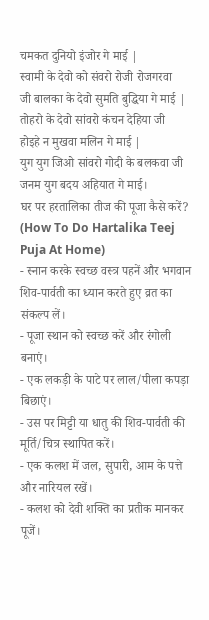चमकत दुनियो इंजोर गे माई |
स्वामी के देवो को संवरो रोजी रोजगरवा
जी बालका के देवो सुमति बुद्धिया गे माई |
तोहरो के देवो सांवरो कंचन देहिया जी
होइहे न मुखवा मलिन गे माई |
युग युग जिओ सांवरो गोदी के बलकवा जी
जनम युग बदय अहियात गे माई।
घर पर हरतालिका तीज की पूजा कैसे करें? (How To Do Hartalika Teej Puja At Home)
- स्नान करके स्वच्छ वस्त्र पहनें और भगवान शिव-पार्वती का ध्यान करते हुए व्रत का संकल्प लें।
- पूजा स्थान को स्वच्छ करें और रंगोली बनाएं।
- एक लकड़ी के पाटे पर लाल/पीला कपड़ा बिछाएं।
- उस पर मिट्टी या धातु की शिव-पार्वती की मूर्ति/चित्र स्थापित करें।
- एक कलश में जल, सुपारी, आम के पत्ते और नारियल रखें।
- कलश को देवी शक्ति का प्रतीक मानकर पूजें।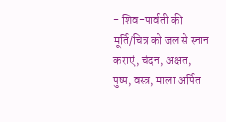- शिव-पार्वती की मूर्ति/चित्र को जल से स्नान कराएं, चंदन, अक्षत, पुष्प, वस्त्र, माला अर्पित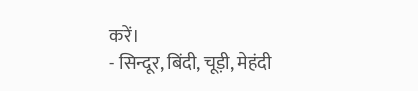करें।
- सिन्दूर, बिंदी, चूड़ी, मेहंदी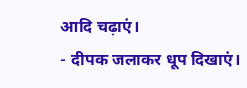आदि चढ़ाएं।
- दीपक जलाकर धूप दिखाएं।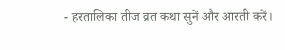- हरतालिका तीज व्रत कथा सुनें और आरती करें।